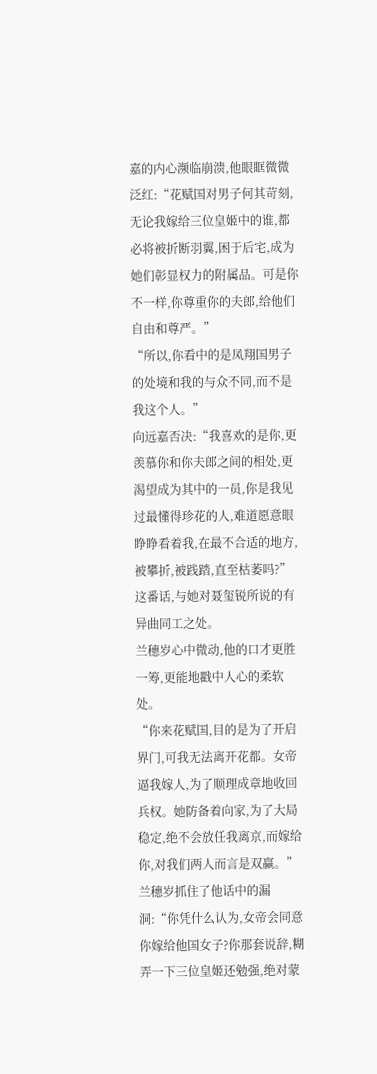嘉的内心濒临崩溃,他眼眶微微泛红:“花赋国对男子何其苛刻,无论我嫁给三位皇姬中的谁,都必将被折断羽翼,困于后宅,成为她们彰显权力的附属品。可是你不一样,你尊重你的夫郎,给他们自由和尊严。”
“所以,你看中的是凤翔国男子的处境和我的与众不同,而不是我这个人。”
向远嘉否决:“我喜欢的是你,更羡慕你和你夫郎之间的相处,更渴望成为其中的一员,你是我见过最懂得珍花的人,难道愿意眼睁睁看着我,在最不合适的地方,被攀折,被践踏,直至枯萎吗?”
这番话,与她对聂玺锐所说的有异曲同工之处。
兰穗岁心中微动,他的口才更胜一筹,更能地戳中人心的柔软处。
“你来花赋国,目的是为了开启界门,可我无法离开花都。女帝逼我嫁人,为了顺理成章地收回兵权。她防备着向家,为了大局稳定,绝不会放任我离京,而嫁给你,对我们两人而言是双赢。”
兰穗岁抓住了他话中的漏洞:“你凭什么认为,女帝会同意你嫁给他国女子?你那套说辞,糊弄一下三位皇姬还勉强,绝对蒙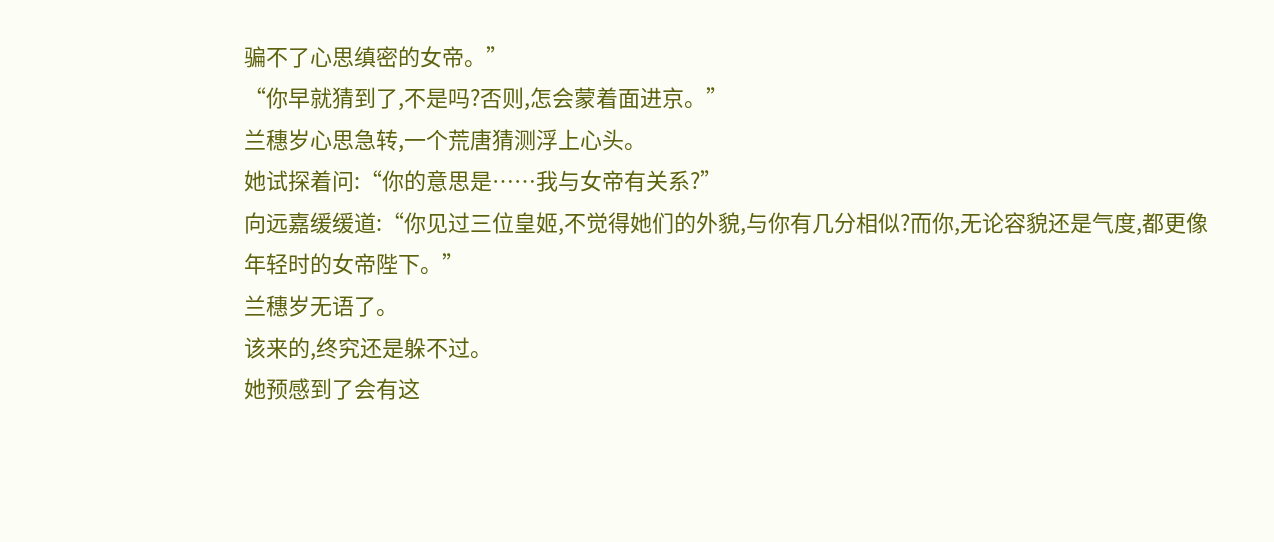骗不了心思缜密的女帝。”
“你早就猜到了,不是吗?否则,怎会蒙着面进京。”
兰穗岁心思急转,一个荒唐猜测浮上心头。
她试探着问:“你的意思是……我与女帝有关系?”
向远嘉缓缓道:“你见过三位皇姬,不觉得她们的外貌,与你有几分相似?而你,无论容貌还是气度,都更像年轻时的女帝陛下。”
兰穗岁无语了。
该来的,终究还是躲不过。
她预感到了会有这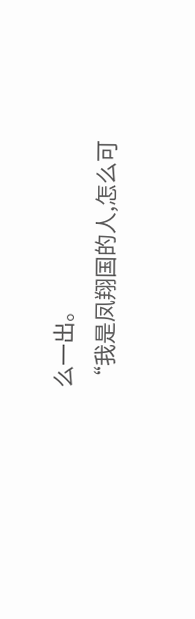么一出。
“我是凤翔国的人,怎么可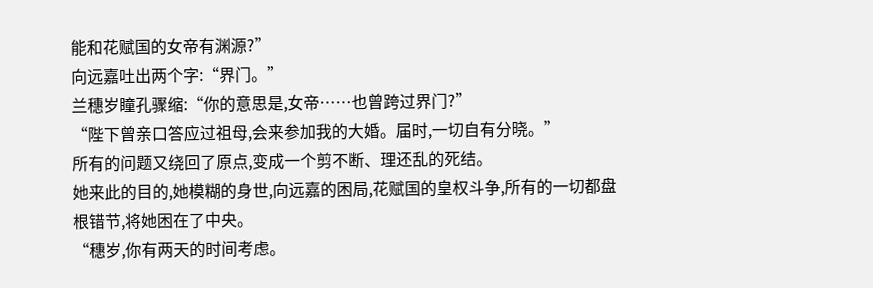能和花赋国的女帝有渊源?”
向远嘉吐出两个字:“界门。”
兰穗岁瞳孔骤缩:“你的意思是,女帝……也曾跨过界门?”
“陛下曾亲口答应过祖母,会来参加我的大婚。届时,一切自有分晓。”
所有的问题又绕回了原点,变成一个剪不断、理还乱的死结。
她来此的目的,她模糊的身世,向远嘉的困局,花赋国的皇权斗争,所有的一切都盘根错节,将她困在了中央。
“穗岁,你有两天的时间考虑。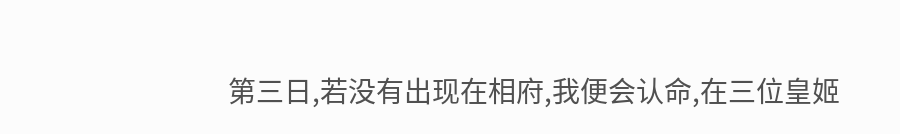第三日,若没有出现在相府,我便会认命,在三位皇姬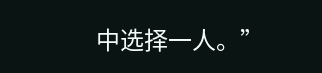中选择一人。”